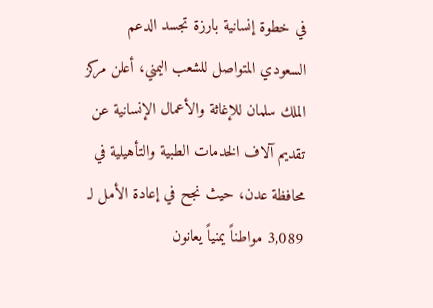في خطوة إنسانية بارزة تجسد الدعم السعودي المتواصل للشعب اليمني، أعلن مركز الملك سلمان للإغاثة والأعمال الإنسانية عن تقديم آلاف الخدمات الطبية والتأهيلية في محافظة عدن، حيث نجح في إعادة الأمل لـ 3,089 مواطناً يمنياً يعانون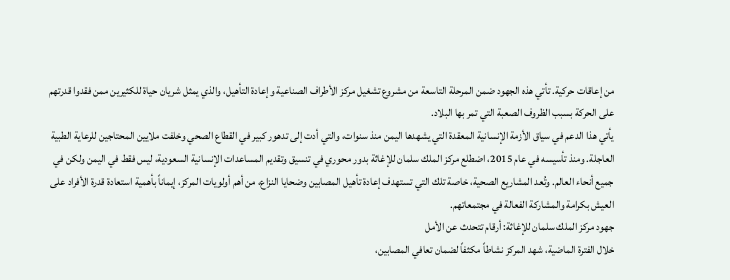من إعاقات حركية. تأتي هذه الجهود ضمن المرحلة التاسعة من مشروع تشغيل مركز الأطراف الصناعية وإعادة التأهيل، والذي يمثل شريان حياة للكثيرين ممن فقدوا قدرتهم على الحركة بسبب الظروف الصعبة التي تمر بها البلاد.
يأتي هذا الدعم في سياق الأزمة الإنسانية المعقدة التي يشهدها اليمن منذ سنوات، والتي أدت إلى تدهور كبير في القطاع الصحي وخلفت ملايين المحتاجين للرعاية الطبية العاجلة. ومنذ تأسيسه في عام 2015، اضطلع مركز الملك سلمان للإغاثة بدور محوري في تنسيق وتقديم المساعدات الإنسانية السعودية، ليس فقط في اليمن ولكن في جميع أنحاء العالم. وتُعد المشاريع الصحية، خاصة تلك التي تستهدف إعادة تأهيل المصابين وضحايا النزاع، من أهم أولويات المركز، إيماناً بأهمية استعادة قدرة الأفراد على العيش بكرامة والمشاركة الفعالة في مجتمعاتهم.
جهود مركز الملك سلمان للإغاثة: أرقام تتحدث عن الأمل
خلال الفترة الماضية، شهد المركز نشاطاً مكثفاً لضمان تعافي المصابين،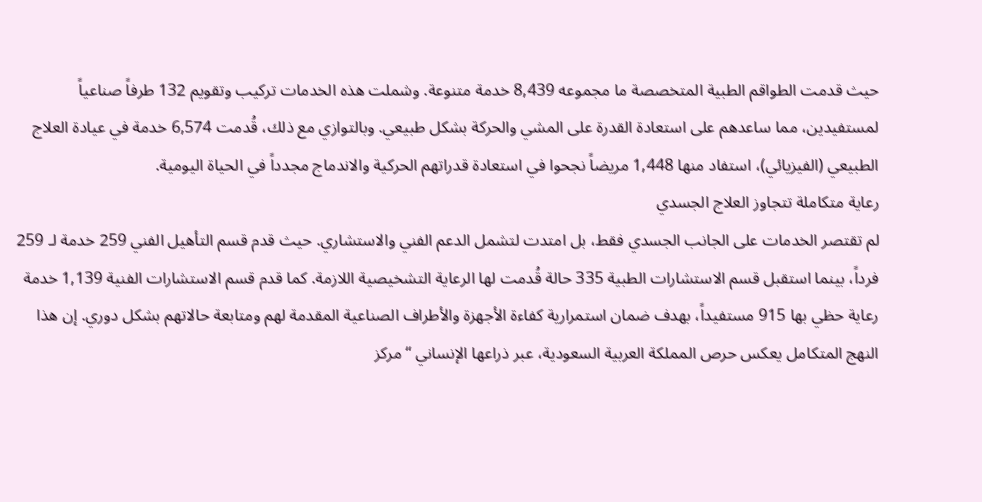حيث قدمت الطواقم الطبية المتخصصة ما مجموعه 8,439 خدمة متنوعة. وشملت هذه الخدمات تركيب وتقويم 132 طرفاً صناعياً لمستفيدين، مما ساعدهم على استعادة القدرة على المشي والحركة بشكل طبيعي. وبالتوازي مع ذلك، قُدمت 6,574 خدمة في عيادة العلاج الطبيعي (الفيزيائي)، استفاد منها 1,448 مريضاً نجحوا في استعادة قدراتهم الحركية والاندماج مجدداً في الحياة اليومية.
رعاية متكاملة تتجاوز العلاج الجسدي
لم تقتصر الخدمات على الجانب الجسدي فقط، بل امتدت لتشمل الدعم الفني والاستشاري. حيث قدم قسم التأهيل الفني 259 خدمة لـ 259 فرداً، بينما استقبل قسم الاستشارات الطبية 335 حالة قُدمت لها الرعاية التشخيصية اللازمة. كما قدم قسم الاستشارات الفنية 1,139 خدمة رعاية حظي بها 915 مستفيداً، بهدف ضمان استمرارية كفاءة الأجهزة والأطراف الصناعية المقدمة لهم ومتابعة حالاتهم بشكل دوري. إن هذا النهج المتكامل يعكس حرص المملكة العربية السعودية، عبر ذراعها الإنساني “مركز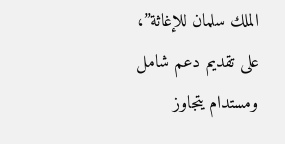الملك سلمان للإغاثة”، على تقديم دعم شامل ومستدام يتجاوز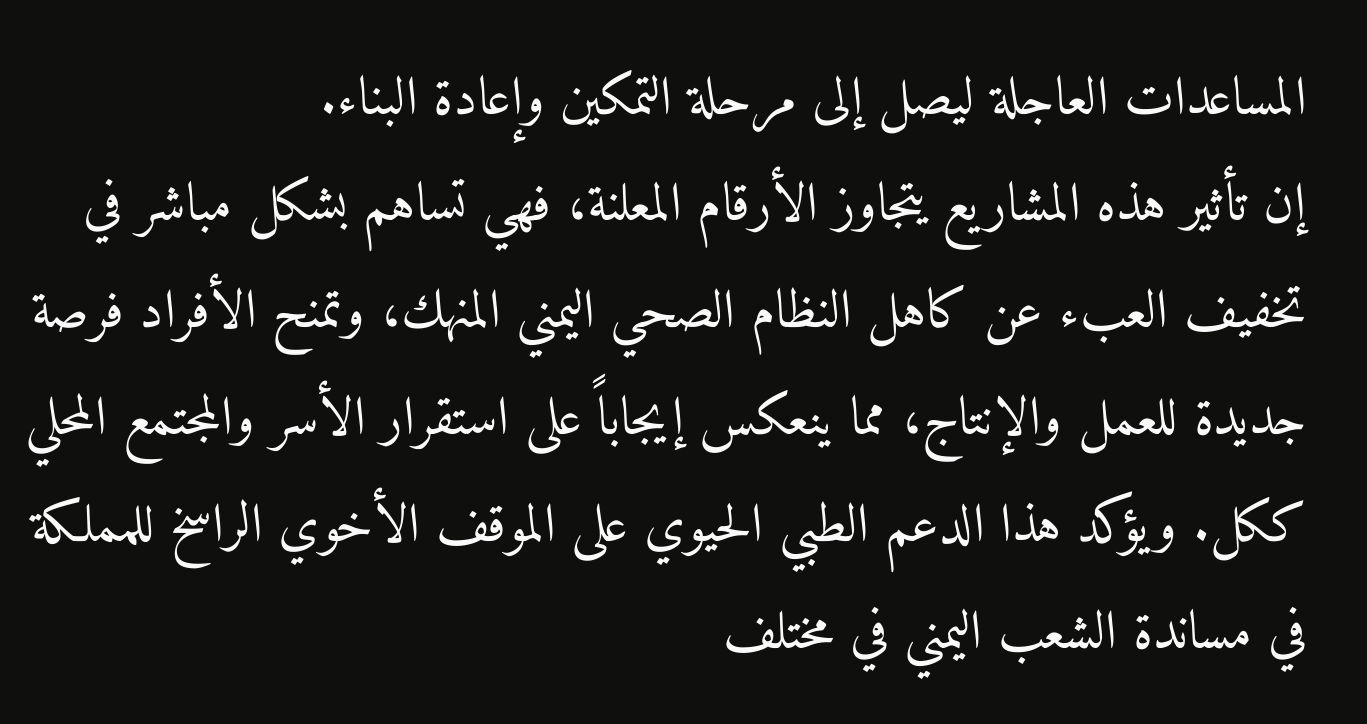المساعدات العاجلة ليصل إلى مرحلة التمكين وإعادة البناء.
إن تأثير هذه المشاريع يتجاوز الأرقام المعلنة، فهي تساهم بشكل مباشر في تخفيف العبء عن كاهل النظام الصحي اليمني المنهك، وتمنح الأفراد فرصة جديدة للعمل والإنتاج، مما ينعكس إيجاباً على استقرار الأسر والمجتمع المحلي ككل. ويؤكد هذا الدعم الطبي الحيوي على الموقف الأخوي الراسخ للمملكة في مساندة الشعب اليمني في مختلف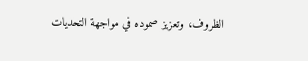الظروف، وتعزيز صموده في مواجهة التحديات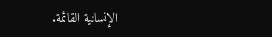الإنسانية القائمة.